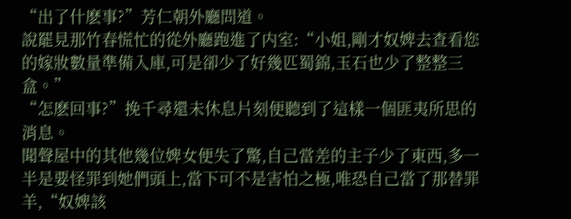“出了什麽事?”芳仁朝外廳問道。
說罷見那竹春慌忙的從外廳跑進了内室:“小姐,剛才奴婢去查看您的嫁妝數量準備入庫,可是卻少了好幾匹蜀錦,玉石也少了整整三盒。”
“怎麽回事?”挽千尋還未休息片刻便聽到了這樣一個匪夷所思的消息。
聞聲屋中的其他幾位婢女便失了驚,自己當差的主子少了東西,多一半是要怪罪到她們頭上,當下可不是害怕之極,唯恐自己當了那替罪羊,“奴婢該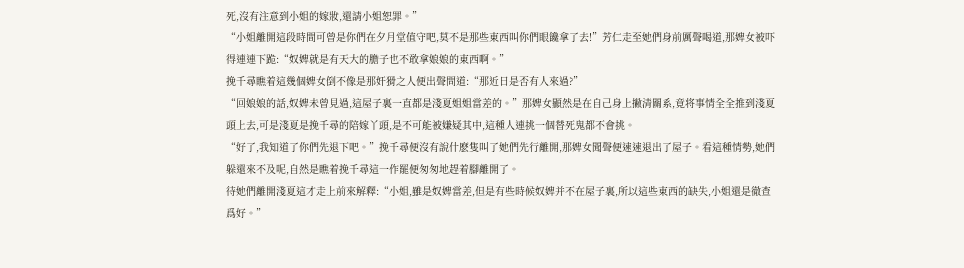死,沒有注意到小姐的嫁妝,還請小姐恕罪。”
“小姐離開這段時間可曾是你們在夕月堂值守吧,莫不是那些東西叫你們眼饞拿了去!”芳仁走至她們身前厲聲喝道,那婢女被吓得連連下跪:“奴婢就是有天大的膽子也不敢拿娘娘的東西啊。”
挽千尋瞧着這幾個婢女倒不像是那奸猾之人便出聲問道:“那近日是否有人來過?”
“回娘娘的話,奴婢未曾見過,這屋子裏一直都是淺夏姐姐當差的。”那婢女顯然是在自己身上撇清關系,竟将事情全全推到淺夏頭上去,可是淺夏是挽千尋的陪嫁丫頭,是不可能被嫌疑其中,這種人連挑一個替死鬼都不會挑。
“好了,我知道了你們先退下吧。”挽千尋便沒有說什麽隻叫了她們先行離開,那婢女聞聲便速速退出了屋子。看這種情勢,她們躲還來不及呢,自然是瞧着挽千尋這一作罷便匆匆地趕着腳離開了。
待她們離開淺夏這才走上前來解釋:“小姐,雖是奴婢當差,但是有些時候奴婢并不在屋子裏,所以這些東西的缺失,小姐還是徹查爲好。”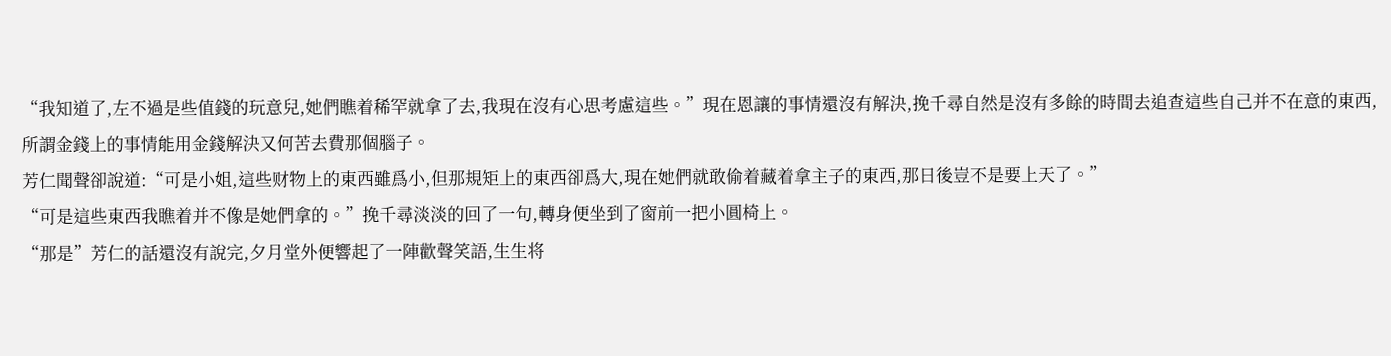“我知道了,左不過是些值錢的玩意兒,她們瞧着稀罕就拿了去,我現在沒有心思考慮這些。”現在恩讓的事情還沒有解決,挽千尋自然是沒有多餘的時間去追查這些自己并不在意的東西,所謂金錢上的事情能用金錢解決又何苦去費那個腦子。
芳仁聞聲卻說道:“可是小姐,這些财物上的東西雖爲小,但那規矩上的東西卻爲大,現在她們就敢偷着藏着拿主子的東西,那日後豈不是要上天了。”
“可是這些東西我瞧着并不像是她們拿的。”挽千尋淡淡的回了一句,轉身便坐到了窗前一把小圓椅上。
“那是”芳仁的話還沒有說完,夕月堂外便響起了一陣歡聲笑語,生生将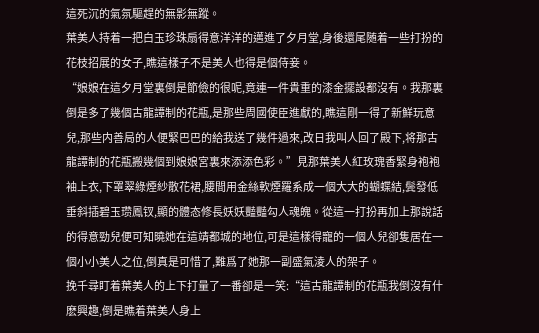這死沉的氣氛驅趕的無影無蹤。
葉美人持着一把白玉珍珠扇得意洋洋的邁進了夕月堂,身後還尾随着一些打扮的花枝招展的女子,瞧這樣子不是美人也得是個侍妾。
“娘娘在這夕月堂裏倒是節儉的很呢,竟連一件貴重的漆金擺設都沒有。我那裏倒是多了幾個古龍譚制的花瓶,是那些周國使臣進獻的,瞧這剛一得了新鮮玩意兒,那些内善局的人便緊巴巴的給我送了幾件過來,改日我叫人回了殿下,将那古龍譚制的花瓶搬幾個到娘娘宮裏來添添色彩。”見那葉美人紅玫瑰香緊身袍袍袖上衣,下罩翠綠煙紗散花裙,腰間用金絲軟煙羅系成一個大大的蝴蝶結,鬓發低垂斜插碧玉瓒鳳钗,顯的體态修長妖妖豔豔勾人魂魄。從這一打扮再加上那說話的得意勁兒便可知曉她在這靖都城的地位,可是這樣得寵的一個人兒卻隻居在一個小小美人之位,倒真是可惜了,難爲了她那一副盛氣淩人的架子。
挽千尋盯着葉美人的上下打量了一番卻是一笑:“這古龍譚制的花瓶我倒沒有什麽興趣,倒是瞧着葉美人身上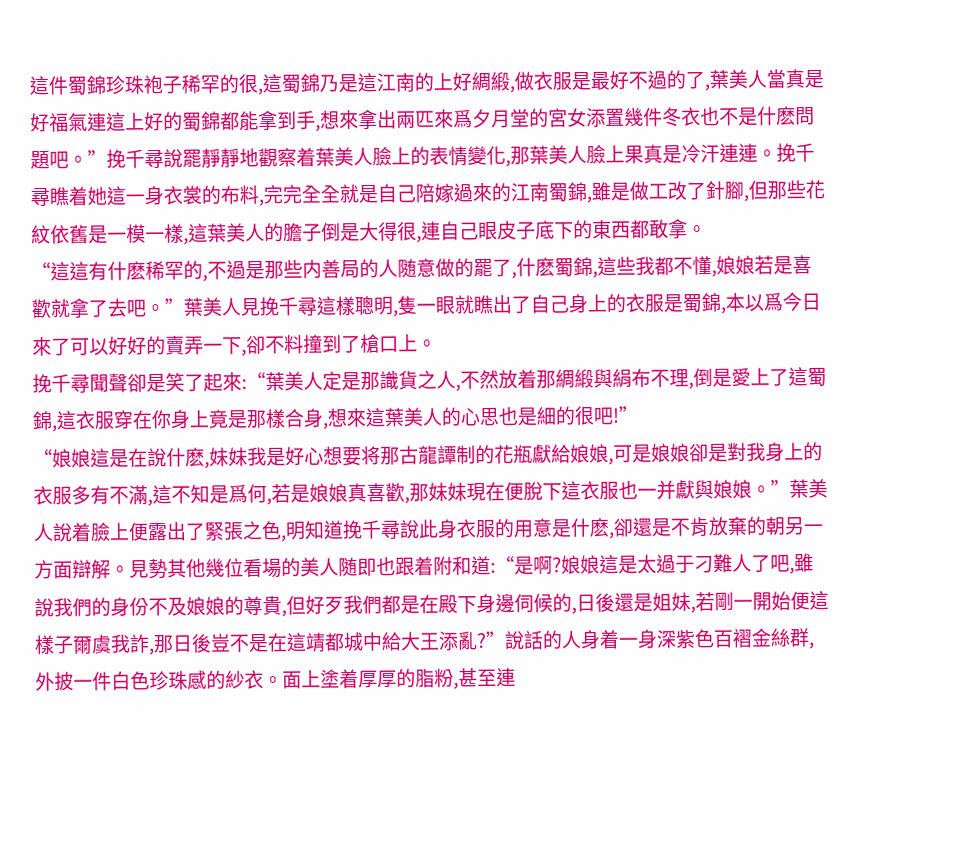這件蜀錦珍珠袍子稀罕的很,這蜀錦乃是這江南的上好綢緞,做衣服是最好不過的了,葉美人當真是好福氣連這上好的蜀錦都能拿到手,想來拿出兩匹來爲夕月堂的宮女添置幾件冬衣也不是什麽問題吧。”挽千尋說罷靜靜地觀察着葉美人臉上的表情變化,那葉美人臉上果真是冷汗連連。挽千尋瞧着她這一身衣裳的布料,完完全全就是自己陪嫁過來的江南蜀錦,雖是做工改了針腳,但那些花紋依舊是一模一樣,這葉美人的膽子倒是大得很,連自己眼皮子底下的東西都敢拿。
“這這有什麽稀罕的,不過是那些内善局的人随意做的罷了,什麽蜀錦,這些我都不懂,娘娘若是喜歡就拿了去吧。”葉美人見挽千尋這樣聰明,隻一眼就瞧出了自己身上的衣服是蜀錦,本以爲今日來了可以好好的賣弄一下,卻不料撞到了槍口上。
挽千尋聞聲卻是笑了起來:“葉美人定是那識貨之人,不然放着那綢緞與絹布不理,倒是愛上了這蜀錦,這衣服穿在你身上竟是那樣合身,想來這葉美人的心思也是細的很吧!”
“娘娘這是在說什麽,妹妹我是好心想要将那古龍譚制的花瓶獻給娘娘,可是娘娘卻是對我身上的衣服多有不滿,這不知是爲何,若是娘娘真喜歡,那妹妹現在便脫下這衣服也一并獻與娘娘。”葉美人說着臉上便露出了緊張之色,明知道挽千尋說此身衣服的用意是什麽,卻還是不肯放棄的朝另一方面辯解。見勢其他幾位看場的美人随即也跟着附和道:“是啊?娘娘這是太過于刁難人了吧,雖說我們的身份不及娘娘的尊貴,但好歹我們都是在殿下身邊伺候的,日後還是姐妹,若剛一開始便這樣子爾虞我詐,那日後豈不是在這靖都城中給大王添亂?”說話的人身着一身深紫色百褶金絲群,外披一件白色珍珠感的紗衣。面上塗着厚厚的脂粉,甚至連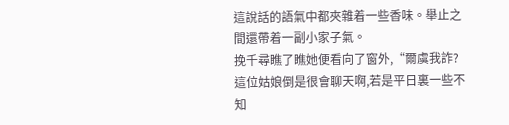這說話的語氣中都夾雜着一些香味。舉止之間還帶着一副小家子氣。
挽千尋瞧了瞧她便看向了窗外,“爾虞我詐?這位姑娘倒是很會聊天啊,若是平日裏一些不知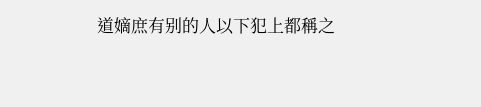道嫡庶有别的人以下犯上都稱之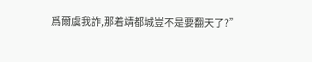爲爾虞我詐,那着靖都城豈不是要翻天了?”